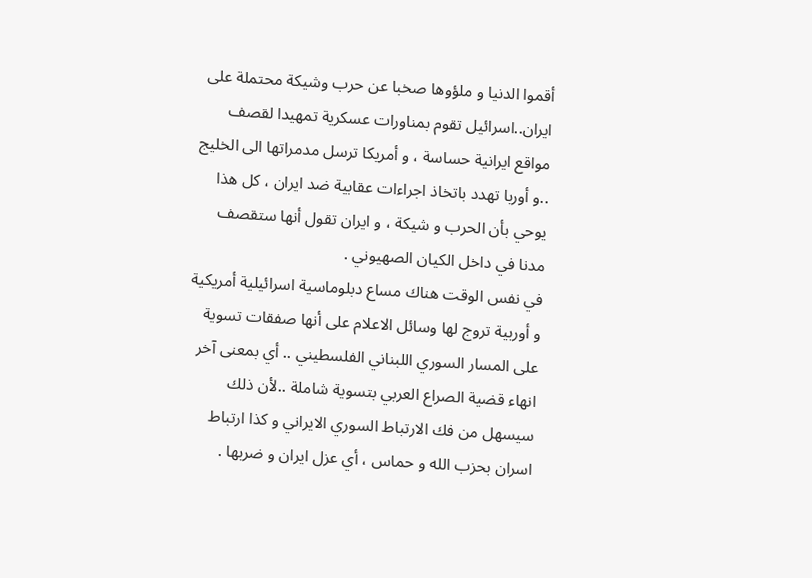أقموا الدنيا و ملؤوها صخبا عن حرب وشيكة محتملة على ايران..اسرائيل تقوم بمناورات عسكرية تمهيدا لقصف مواقع ايرانية حساسة ، و أمريكا ترسل مدمراتها الى الخليج ..و أوربا تهدد باتخاذ اجراءات عقابية ضد ايران ، كل هذا يوحي بأن الحرب و شيكة ، و ايران تقول أنها ستقصف مدنا في داخل الكيان الصهيوني .
في نفس الوقت هناك مساع دبلوماسية اسرائيلية أمريكية و أوربية تروج لها وسائل الاعلام على أنها صفقات تسوية على المسار السوري اللبناني الفلسطيني .. أي بمعنى آخر انهاء قضية الصراع العربي بتسوية شاملة ..لأن ذلك سيسهل من فك الارتباط السوري الايراني و كذا ارتباط اسران بحزب الله و حماس ، أي عزل ايران و ضربها .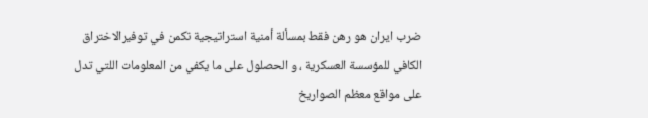ضرب ايران هو رهن فقط بمسألة أمنية استراتيجية تكمن في توفيرالاختراق الكافي للمؤسسة العسكرية ، و الحصلول على ما يكفي من المعلومات اللتي تدل على مواقع معظم الصواريخ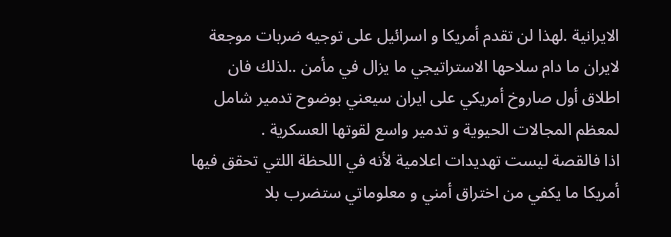الايرانية .لهذا لن تقدم أمريكا و اسرائيل على توجيه ضربات موجعة لايران ما دام سلاحها الاستراتيجي ما يزال في مأمن ..لذلك فان اطلاق أول صاروخ أمريكي على ايران سيعني بوضوح تدمير شامل لمعظم المجالات الحيوية و تدمير واسع لقوتها العسكرية .
اذا فالقصة ليست تهديدات اعلامية لأنه في اللحظة اللتي تحقق فيها أمريكا ما يكفي من اختراق أمني و معلوماتي ستضرب بلا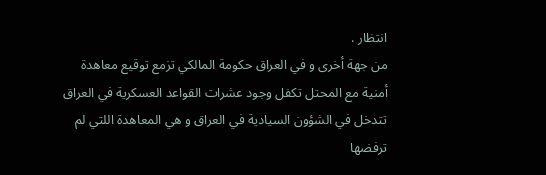انتظار .
من جهة أخرى و في العراق حكومة المالكي تزمع توقيع معاهدة أمنية مع المحتل تكفل وجود عشرات القواعد العسكرية في العراق تتدخل في الشؤون السيادية في العراق و هي المعاهدة اللتي لم ترفضها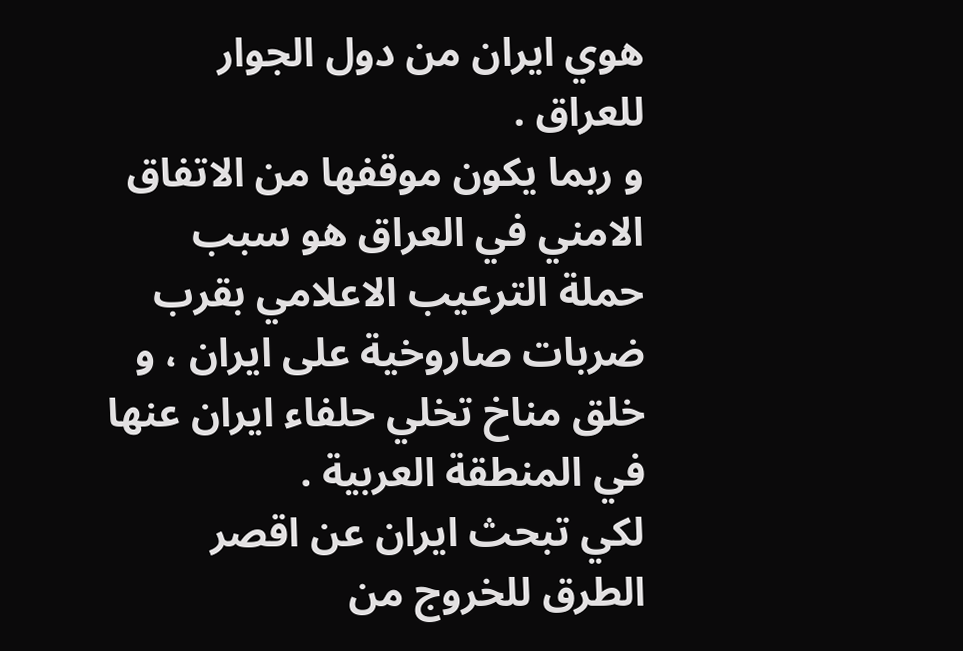هوي ايران من دول الجوار للعراق .
و ربما يكون موقفها من الاتفاق الامني في العراق هو سبب حملة الترعيب الاعلامي بقرب ضربات صاروخية على ايران ، و خلق مناخ تخلي حلفاء ايران عنها في المنطقة العربية .
لكي تبحث ايران عن اقصر الطرق للخروج من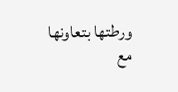ورطتها بتعاونها مع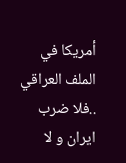أمريكا في الملف العراقي ..فلا ضرب ايران و لا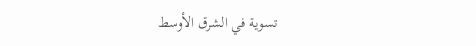تسوية في الشرق الأوسط